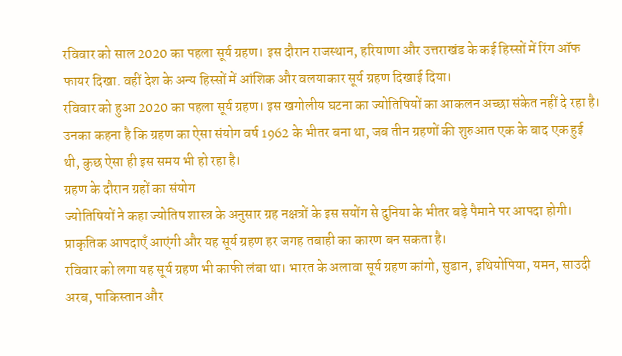रविवार को साल 2020 का पहला सूर्य ग्रहण। इस दौरान राजस्थान, हरियाणा और उत्तराखंड के कई हिस्सों में रिंग ऑफ फायर दिखा. वहीं देश के अन्य हिस्सों में आंशिक और वलयाकार सूर्य ग्रहण दिखाई दिया।
रविवार को हुआ 2020 का पहला सूर्य ग्रहण। इस खगोलीय घटना का ज्योतिषियों का आकलन अच्छा संकेत नहीं दे रहा है। उनका कहना है कि ग्रहण का ऐसा संयोग वर्ष 1962 के भीतर बना था, जब तीन ग्रहणों की शुरुआत एक के बाद एक हुई थी, कुछ ऐसा ही इस समय भी हो रहा है।
ग्रहण के दौरान ग्रहों का संयोग
ज्योतिषियों ने कहा ज्योतिष शास्त्र के अनुसार ग्रह नक्षत्रों के इस सयोंग से दुनिया के भीतर बड़े पैमाने पर आपदा होगी। प्राकृतिक आपदाएँ आएंगी और यह सूर्य ग्रहण हर जगह तबाही का कारण बन सकता है।
रविवार को लगा यह सूर्य ग्रहण भी काफी लंबा था। भारत के अलावा सूर्य ग्रहण कांगो, सुडान, इथियोपिया, यमन, साउदी अरब, पाकिस्तान और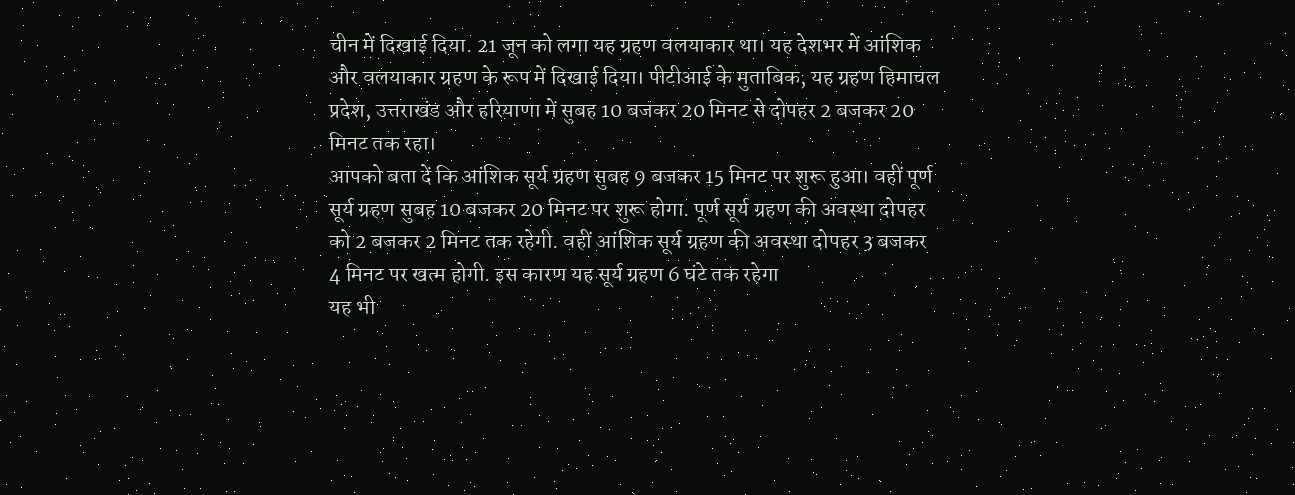चीन में दिखाई दिया. 21 जून को लगा यह ग्रहण वलयाकार था। यह देशभर में आंशिक और वलयाकार ग्रहण के रूप में दिखाई दिया। पीटीआई के मुताबिक, यह ग्रहण हिमाचल प्रदेश, उत्तराखंड और हरियाणा में सुबह 10 बजकर 20 मिनट से दोपहर 2 बजकर 20 मिनट तक रहा।
आपको बता दें कि आंशिक सूर्य ग्रहण सुबह 9 बजकर 15 मिनट पर शुरू हुआ। वहीं पूर्ण सूर्य ग्रहण सुबह 10 बजकर 20 मिनट पर शुरू होगा. पूर्ण सूर्य ग्रहण की अवस्था दोपहर को 2 बजकर 2 मिनट तक रहेगी. वहीं आंशिक सूर्य ग्रहण की अवस्था दोपहर 3 बजकर 4 मिनट पर खत्म होगी. इस कारण यह सूर्य ग्रहण 6 घंटे तक रहेगा
यह भी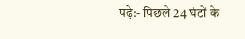पढ़े:- पिछले 24 घंटों के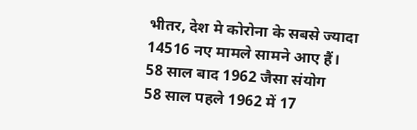भीतर, देश मे कोरोना के सबसे ज्यादा 14516 नए मामले सामने आए हैं।
58 साल बाद 1962 जैसा संयोग
58 साल पहले 1962 में 17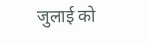जुलाई को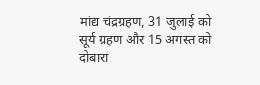मांद्य चंद्रग्रहण, 31 जुलाई को सूर्य ग्रहण और 15 अगस्त को दोबारा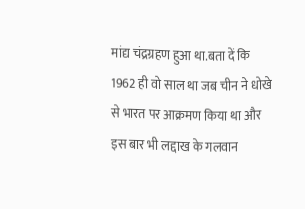मांद्य चंद्रग्रहण हुआ था.बता दें कि 1962 ही वो साल था जब चीन ने धोखे से भारत पर आक्रमण किया था और इस बार भी लद्दाख के गलवान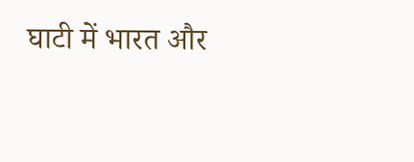घाटी में भारत और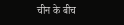चीन के बीच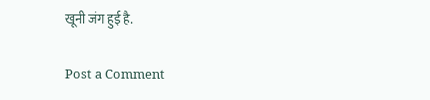खूनी जंग हुई है.

Post a Comment